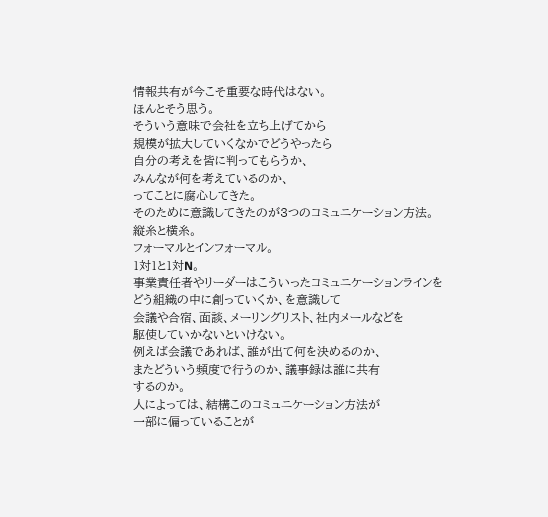情報共有が今こそ重要な時代はない。
ほんとそう思う。
そういう意味で会社を立ち上げてから
規模が拡大していくなかでどうやったら
自分の考えを皆に判ってもらうか、
みんなが何を考えているのか、
ってことに腐心してきた。
そのために意識してきたのが3つのコミュニケーション方法。
縦糸と横糸。
フォーマルとインフォーマル。
1対1と1対N。
事業責任者やリーダーはこういったコミュニケーションラインを
どう組織の中に創っていくか、を意識して
会議や合宿、面談、メーリングリスト、社内メールなどを
駆使していかないといけない。
例えば会議であれば、誰が出て何を決めるのか、
またどういう頻度で行うのか、議事録は誰に共有
するのか。
人によっては、結構このコミュニケーション方法が
一部に偏っていることが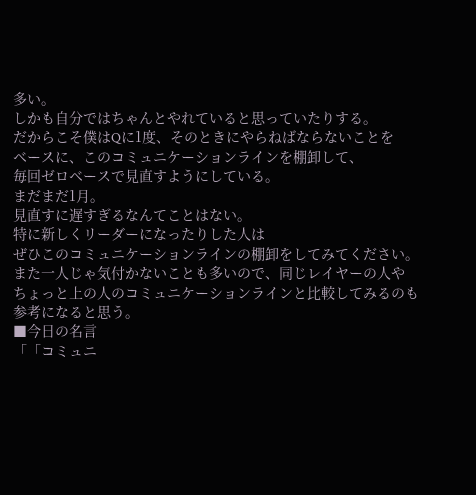多い。
しかも自分ではちゃんとやれていると思っていたりする。
だからこそ僕はQに1度、そのときにやらねばならないことを
ベースに、このコミュニケーションラインを棚卸して、
毎回ゼロベースで見直すようにしている。
まだまだ1月。
見直すに遅すぎるなんてことはない。
特に新しくリーダーになったりした人は
ぜひこのコミュニケーションラインの棚卸をしてみてください。
また一人じゃ気付かないことも多いので、同じレイヤーの人や
ちょっと上の人のコミュニケーションラインと比較してみるのも
参考になると思う。
■今日の名言
「「コミュニ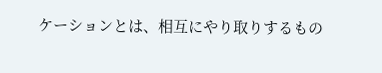ケーションとは、相互にやり取りするもの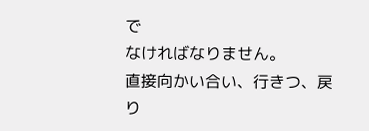で
なければなりません。
直接向かい合い、行きつ、戻り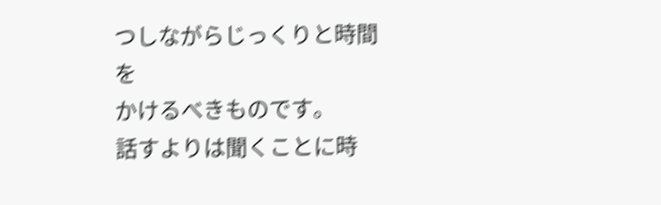つしながらじっくりと時間を
かけるべきものです。
話すよりは聞くことに時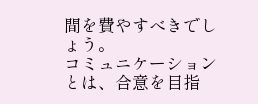間を費やすべきでしょう。
コミュニケーションとは、合意を目指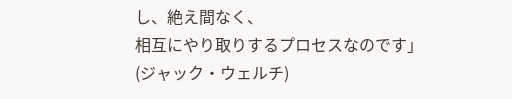し、絶え間なく、
相互にやり取りするプロセスなのです」
(ジャック・ウェルチ)